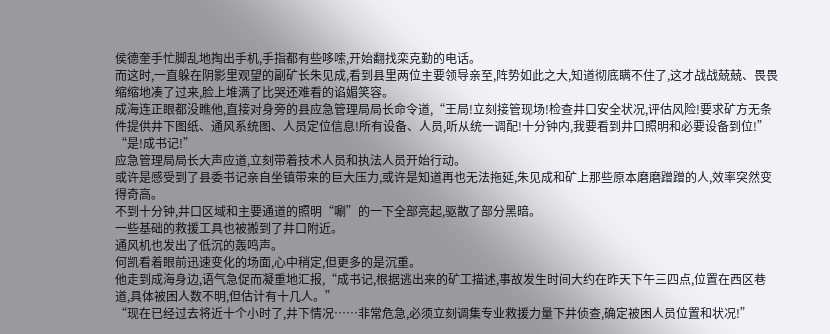侯德奎手忙脚乱地掏出手机,手指都有些哆嗦,开始翻找栾克勤的电话。
而这时,一直躲在阴影里观望的副矿长朱见成,看到县里两位主要领导亲至,阵势如此之大,知道彻底瞒不住了,这才战战兢兢、畏畏缩缩地凑了过来,脸上堆满了比哭还难看的谄媚笑容。
成海连正眼都没瞧他,直接对身旁的县应急管理局局长命令道,“王局!立刻接管现场!检查井口安全状况,评估风险!要求矿方无条件提供井下图纸、通风系统图、人员定位信息!所有设备、人员,听从统一调配!十分钟内,我要看到井口照明和必要设备到位!”
“是!成书记!”
应急管理局局长大声应道,立刻带着技术人员和执法人员开始行动。
或许是感受到了县委书记亲自坐镇带来的巨大压力,或许是知道再也无法拖延,朱见成和矿上那些原本磨磨蹭蹭的人,效率突然变得奇高。
不到十分钟,井口区域和主要通道的照明“唰”的一下全部亮起,驱散了部分黑暗。
一些基础的救援工具也被搬到了井口附近。
通风机也发出了低沉的轰鸣声。
何凯看着眼前迅速变化的场面,心中稍定,但更多的是沉重。
他走到成海身边,语气急促而凝重地汇报,“成书记,根据逃出来的矿工描述,事故发生时间大约在昨天下午三四点,位置在西区巷道,具体被困人数不明,但估计有十几人。”
“现在已经过去将近十个小时了,井下情况……非常危急,必须立刻调集专业救援力量下井侦查,确定被困人员位置和状况!”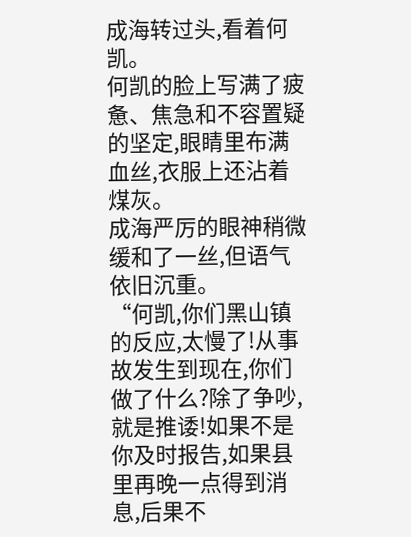成海转过头,看着何凯。
何凯的脸上写满了疲惫、焦急和不容置疑的坚定,眼睛里布满血丝,衣服上还沾着煤灰。
成海严厉的眼神稍微缓和了一丝,但语气依旧沉重。
“何凯,你们黑山镇的反应,太慢了!从事故发生到现在,你们做了什么?除了争吵,就是推诿!如果不是你及时报告,如果县里再晚一点得到消息,后果不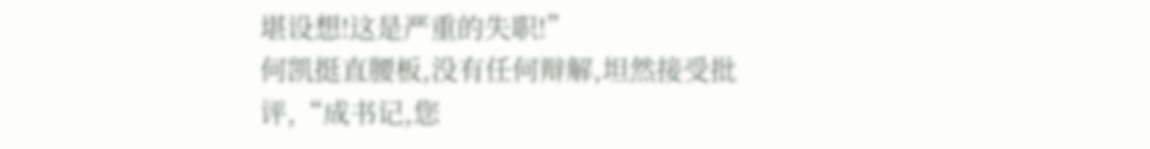堪设想!这是严重的失职!”
何凯挺直腰板,没有任何辩解,坦然接受批评,“成书记,您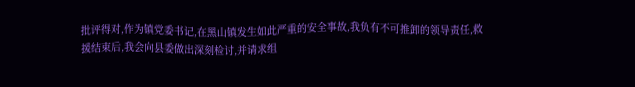批评得对,作为镇党委书记,在黑山镇发生如此严重的安全事故,我负有不可推卸的领导责任,救援结束后,我会向县委做出深刻检讨,并请求组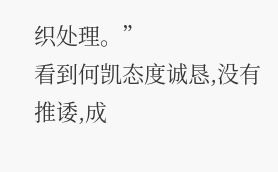织处理。”
看到何凯态度诚恳,没有推诿,成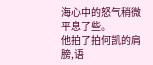海心中的怒气稍微平息了些。
他拍了拍何凯的肩膀,语